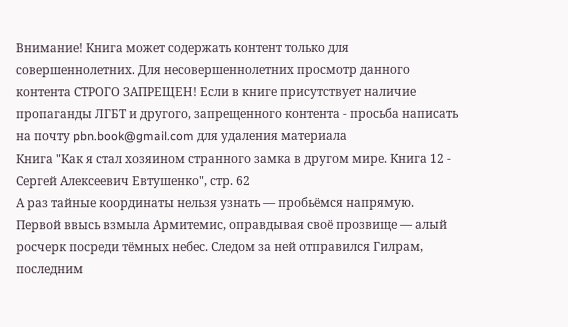Внимание! Книга может содержать контент только для совершеннолетних. Для несовершеннолетних просмотр данного контента СТРОГО ЗАПРЕЩЕН! Если в книге присутствует наличие пропаганды ЛГБТ и другого, запрещенного контента - просьба написать на почту pbn.book@gmail.com для удаления материала
Книга "Как я стал хозяином странного замка в другом мире. Книга 12 - Сергей Алексеевич Евтушенко", стр. 62
А раз тайные координаты нельзя узнать — пробьёмся напрямую.
Первой ввысь взмыла Армитемис, оправдывая своё прозвище — алый росчерк посреди тёмных небес. Следом за ней отправился Гилрам, последним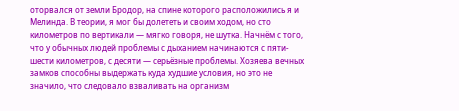оторвался от земли Бродор, на спине которого расположились я и Мелинда. В теории, я мог бы долететь и своим ходом, но сто километров по вертикали — мягко говоря, не шутка. Начнём с того, что у обычных людей проблемы с дыханием начинаются с пяти-шести километров, с десяти — серьёзные проблемы. Хозяева вечных замков способны выдержать куда худшие условия, но это не значило, что следовало взваливать на организм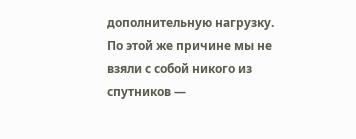дополнительную нагрузку.
По этой же причине мы не взяли с собой никого из спутников —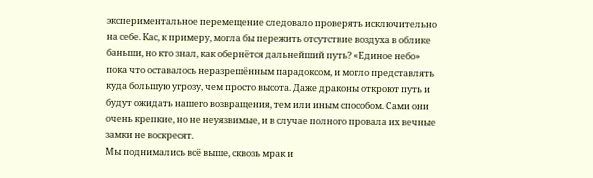экспериментальное перемещение следовало проверять исключительно на себе. Кас, к примеру, могла бы пережить отсутствие воздуха в облике баньши, но кто знал, как обернётся дальнейший путь? «Единое небо» пока что оставалось неразрешённым парадоксом, и могло представлять куда большую угрозу, чем просто высота. Даже драконы откроют путь и будут ожидать нашего возвращения, тем или иным способом. Сами они очень крепкие, но не неуязвимые, и в случае полного провала их вечные замки не воскресят.
Мы поднимались всё выше, сквозь мрак и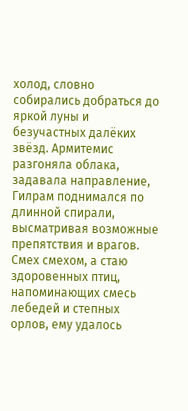холод, словно собирались добраться до яркой луны и безучастных далёких звёзд. Армитемис разгоняла облака, задавала направление, Гилрам поднимался по длинной спирали, высматривая возможные препятствия и врагов. Смех смехом, а стаю здоровенных птиц, напоминающих смесь лебедей и степных орлов, ему удалось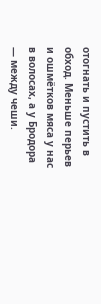отогнать и пустить в обход. Меньше перьев и ошмётков мяса у нас в волосах, а у Бродора — между чеши.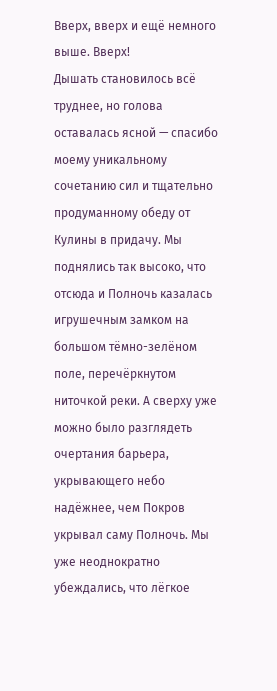Вверх, вверх и ещё немного выше. Вверх!
Дышать становилось всё труднее, но голова оставалась ясной — спасибо моему уникальному сочетанию сил и тщательно продуманному обеду от Кулины в придачу. Мы поднялись так высоко, что отсюда и Полночь казалась игрушечным замком на большом тёмно-зелёном поле, перечёркнутом ниточкой реки. А сверху уже можно было разглядеть очертания барьера, укрывающего небо надёжнее, чем Покров укрывал саму Полночь. Мы уже неоднократно убеждались, что лёгкое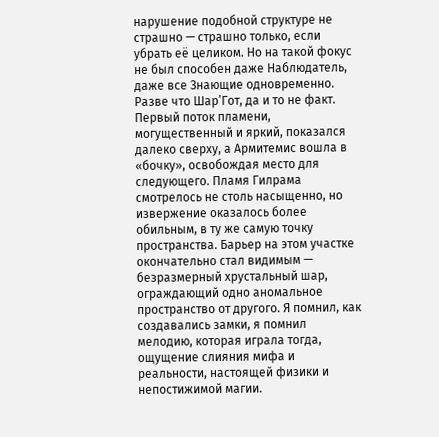нарушение подобной структуре не страшно — страшно только, если убрать её целиком. Но на такой фокус не был способен даже Наблюдатель, даже все Знающие одновременно. Разве что Шар’Гот, да и то не факт.
Первый поток пламени, могущественный и яркий, показался далеко сверху, а Армитемис вошла в «бочку», освобождая место для следующего. Пламя Гилрама смотрелось не столь насыщенно, но извержение оказалось более обильным, в ту же самую точку пространства. Барьер на этом участке окончательно стал видимым — безразмерный хрустальный шар, ограждающий одно аномальное пространство от другого. Я помнил, как создавались замки, я помнил мелодию, которая играла тогда, ощущение слияния мифа и реальности, настоящей физики и непостижимой магии.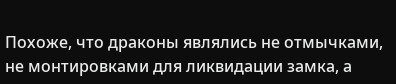Похоже, что драконы являлись не отмычками, не монтировками для ликвидации замка, а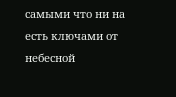самыми что ни на есть ключами от небесной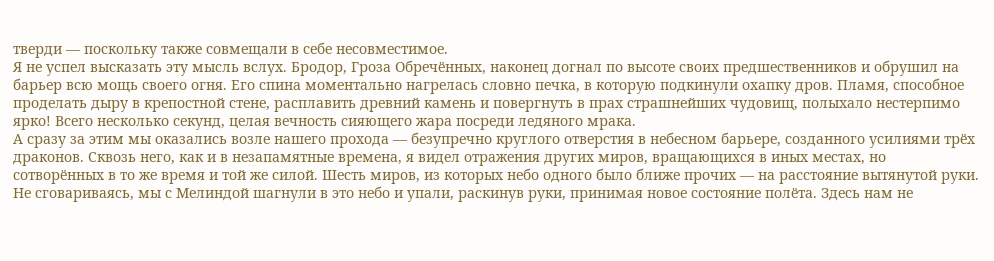тверди — поскольку также совмещали в себе несовместимое.
Я не успел высказать эту мысль вслух. Бродор, Гроза Обречённых, наконец догнал по высоте своих предшественников и обрушил на барьер всю мощь своего огня. Его спина моментально нагрелась словно печка, в которую подкинули охапку дров. Пламя, способное проделать дыру в крепостной стене, расплавить древний камень и повергнуть в прах страшнейших чудовищ, полыхало нестерпимо ярко! Всего несколько секунд, целая вечность сияющего жара посреди ледяного мрака.
А сразу за этим мы оказались возле нашего прохода — безупречно круглого отверстия в небесном барьере, созданного усилиями трёх драконов. Сквозь него, как и в незапамятные времена, я видел отражения других миров, вращающихся в иных местах, но сотворённых в то же время и той же силой. Шесть миров, из которых небо одного было ближе прочих — на расстояние вытянутой руки. Не сговариваясь, мы с Мелиндой шагнули в это небо и упали, раскинув руки, принимая новое состояние полёта. Здесь нам не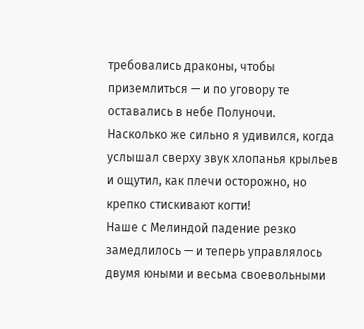требовались драконы, чтобы приземлиться — и по уговору те оставались в небе Полуночи.
Насколько же сильно я удивился, когда услышал сверху звук хлопанья крыльев и ощутил, как плечи осторожно, но крепко стискивают когти!
Наше с Мелиндой падение резко замедлилось — и теперь управлялось двумя юными и весьма своевольными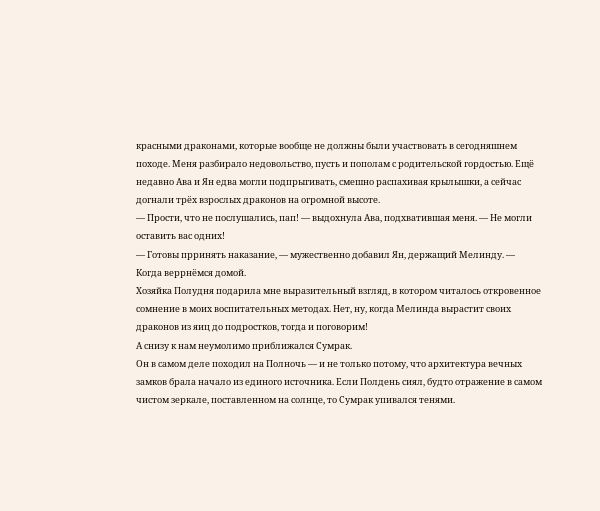красными драконами, которые вообще не должны были участвовать в сегодняшнем походе. Меня разбирало недовольство, пусть и пополам с родительской гордостью. Ещё недавно Ава и Ян едва могли подпрыгивать, смешно распахивая крылышки, а сейчас догнали трёх взрослых драконов на огромной высоте.
— Прости, что не послушались, пап! — выдохнула Ава, подхватившая меня. — Не могли оставить вас одних!
— Готовы прринять наказание, — мужественно добавил Ян, держащий Мелинду. — Когда веррнёмся домой.
Хозяйка Полудня подарила мне выразительный взгляд, в котором читалось откровенное сомнение в моих воспитательных методах. Нет, ну, когда Мелинда вырастит своих драконов из яиц до подростков, тогда и поговорим!
А снизу к нам неумолимо приближался Сумрак.
Он в самом деле походил на Полночь — и не только потому, что архитектура вечных замков брала начало из единого источника. Если Полдень сиял, будто отражение в самом чистом зеркале, поставленном на солнце, то Сумрак упивался тенями.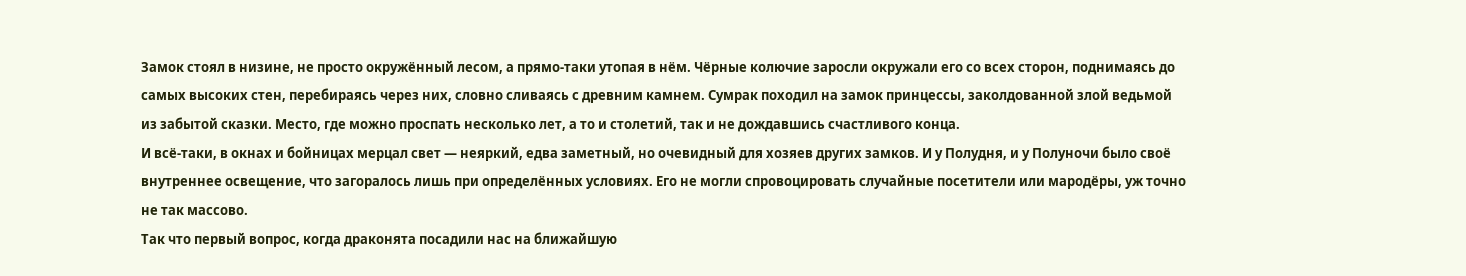Замок стоял в низине, не просто окружённый лесом, а прямо-таки утопая в нём. Чёрные колючие заросли окружали его со всех сторон, поднимаясь до самых высоких стен, перебираясь через них, словно сливаясь с древним камнем. Сумрак походил на замок принцессы, заколдованной злой ведьмой из забытой сказки. Место, где можно проспать несколько лет, а то и столетий, так и не дождавшись счастливого конца.
И всё-таки, в окнах и бойницах мерцал свет — неяркий, едва заметный, но очевидный для хозяев других замков. И у Полудня, и у Полуночи было своё внутреннее освещение, что загоралось лишь при определённых условиях. Его не могли спровоцировать случайные посетители или мародёры, уж точно не так массово.
Так что первый вопрос, когда драконята посадили нас на ближайшую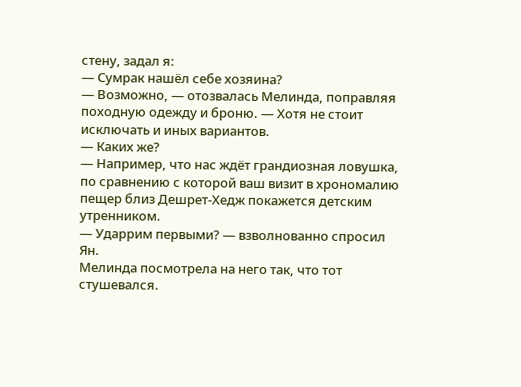стену, задал я:
— Сумрак нашёл себе хозяина?
— Возможно, — отозвалась Мелинда, поправляя походную одежду и броню. — Хотя не стоит исключать и иных вариантов.
— Каких же?
— Например, что нас ждёт грандиозная ловушка, по сравнению с которой ваш визит в хрономалию пещер близ Дешрет-Хедж покажется детским утренником.
— Ударрим первыми? — взволнованно спросил Ян.
Мелинда посмотрела на него так, что тот стушевался.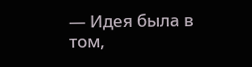— Идея была в том,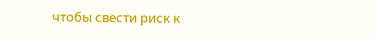чтобы свести риск к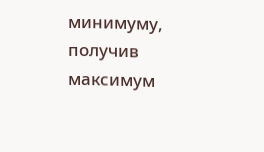минимуму, получив максимум